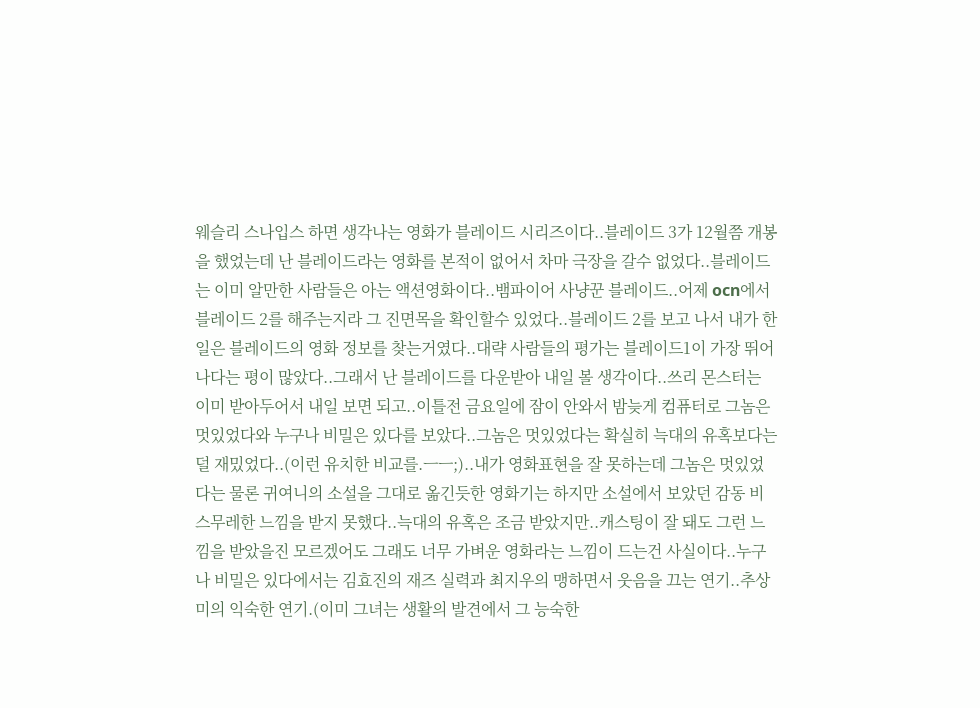웨슬리 스나입스 하면 생각나는 영화가 블레이드 시리즈이다..블레이드 3가 12월쯤 개봉을 했었는데 난 블레이드라는 영화를 본적이 없어서 차마 극장을 갈수 없었다..블레이드는 이미 알만한 사람들은 아는 액션영화이다..뱀파이어 사냥꾼 블레이드..어제 ocn에서 블레이드 2를 해주는지라 그 진면목을 확인할수 있었다..블레이드 2를 보고 나서 내가 한 일은 블레이드의 영화 정보를 찾는거였다..대략 사람들의 평가는 블레이드1이 가장 뛰어나다는 평이 많았다..그래서 난 블레이드를 다운받아 내일 볼 생각이다..쓰리 몬스터는 이미 받아두어서 내일 보면 되고..이틀전 금요일에 잠이 안와서 밤늦게 컴퓨터로 그놈은 멋있었다와 누구나 비밀은 있다를 보았다..그놈은 멋있었다는 확실히 늑대의 유혹보다는 덜 재밌었다..(이런 유치한 비교를.ㅡㅡ;)..내가 영화표현을 잘 못하는데 그놈은 멋있었다는 물론 귀여니의 소설을 그대로 옮긴듯한 영화기는 하지만 소설에서 보았던 감동 비스무레한 느낌을 받지 못했다..늑대의 유혹은 조금 받았지만..캐스팅이 잘 돼도 그런 느낌을 받았을진 모르겠어도 그래도 너무 가벼운 영화라는 느낌이 드는건 사실이다..누구나 비밀은 있다에서는 김효진의 재즈 실력과 최지우의 맹하면서 웃음을 끄는 연기..추상미의 익숙한 연기.(이미 그녀는 생활의 발견에서 그 능숙한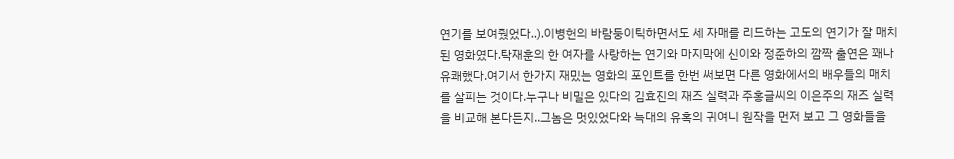연기를 보여줬었다..).이병헌의 바람둥이틱하면서도 세 자매를 리드하는 고도의 연기가 잘 매치된 영화였다.탁재훈의 한 여자를 사랑하는 연기와 마지막에 신이와 정준하의 깜짝 출연은 꽤나 유쾌했다.여기서 한가지 재밌는 영화의 포인트를 한번 써보면 다른 영화에서의 배우들의 매치를 살피는 것이다.누구나 비밀은 있다의 김효진의 재즈 실력과 주홍글씨의 이은주의 재즈 실력을 비교해 본다든지..그놈은 멋있었다와 늑대의 유혹의 귀여니 원작을 먼저 보고 그 영화들을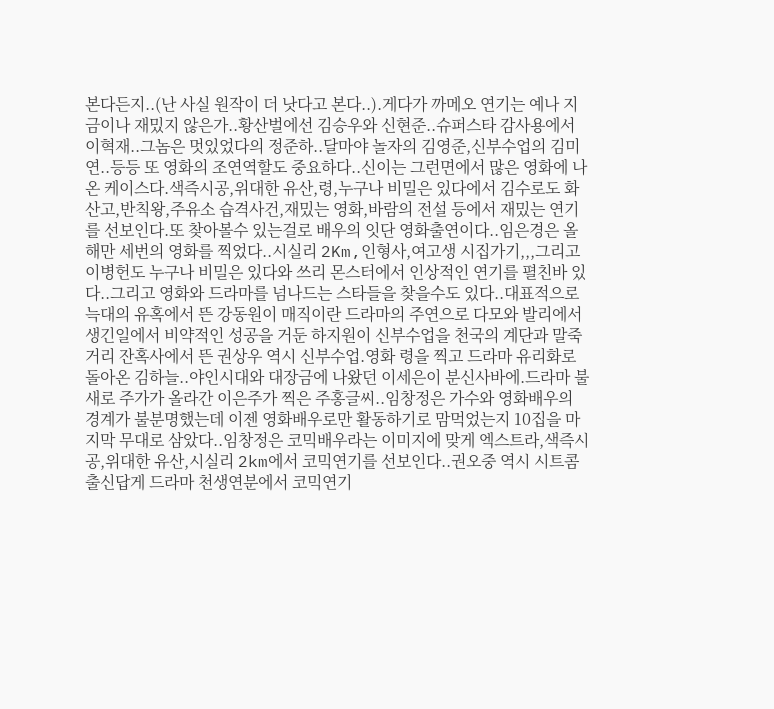본다든지..(난 사실 원작이 더 낫다고 본다..).게다가 까메오 연기는 예나 지금이나 재밌지 않은가..황산벌에선 김승우와 신현준..슈퍼스타 감사용에서 이혁재..그놈은 멋있었다의 정준하..달마야 놀자의 김영준,신부수업의 김미연..등등 또 영화의 조연역할도 중요하다..신이는 그런면에서 많은 영화에 나온 케이스다.색즉시공,위대한 유산,령,누구나 비밀은 있다에서 김수로도 화산고,반칙왕,주유소 습격사건,재밌는 영화,바람의 전설 등에서 재밌는 연기를 선보인다.또 찾아볼수 있는걸로 배우의 잇단 영화출연이다..임은경은 올해만 세번의 영화를 찍었다..시실리 2Km,인형사,여고생 시집가기,,,그리고 이병헌도 누구나 비밀은 있다와 쓰리 몬스터에서 인상적인 연기를 펼친바 있다..그리고 영화와 드라마를 넘나드는 스타들을 찾을수도 있다..대표적으로 늑대의 유혹에서 뜬 강동원이 매직이란 드라마의 주연으로 다모와 발리에서 생긴일에서 비약적인 성공을 거둔 하지원이 신부수업을 천국의 계단과 말죽거리 잔혹사에서 뜬 권상우 역시 신부수업.영화 령을 찍고 드라마 유리화로 돌아온 김하늘..야인시대와 대장금에 나왔던 이세은이 분신사바에.드라마 불새로 주가가 올라간 이은주가 찍은 주홍글씨..임창정은 가수와 영화배우의 경계가 불분명했는데 이젠 영화배우로만 활동하기로 맘먹었는지 10집을 마지막 무대로 삼았다..임창정은 코믹배우라는 이미지에 맞게 엑스트라,색즉시공,위대한 유산,시실리 2km에서 코믹연기를 선보인다..권오중 역시 시트콤 출신답게 드라마 천생연분에서 코믹연기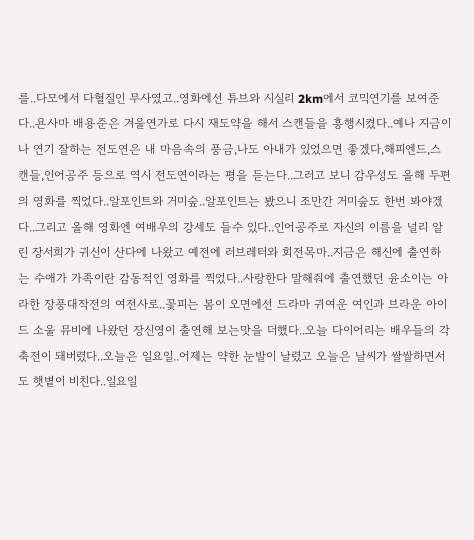를..다모에서 다혈질인 무사였고..영화에선 튜브와 시실리 2km에서 코믹연기를 보여준다..욘사마 배용준은 겨울연가로 다시 재도약을 해서 스캔들을 흥행시켰다..예나 지금이나 연기 잘하는 전도연은 내 마음속의 풍금,나도 아내가 있었으면 좋겠다,해피엔드,스캔들,인어공주 등으로 역시 전도연이라는 평을 듣는다..그러고 보니 감우성도 올해 두편의 영화를 찍었다..알포인트와 거미숲..알포인트는 봤으니 조만간 거미숲도 한번 봐야겠다..그리고 올해 영화엔 여배우의 강세도 들수 있다..인어공주로 자신의 이름을 널리 알린 장서희가 귀신이 산다에 나왔고 예전에 러브레터와 회전목마..지금은 해신에 출연하는 수애가 가족이란 감동적인 영화를 찍었다..사랑한다 말해줘에 출연했던 윤소이는 아라한 장풍대작전의 여전사로..꽃피는 봄이 오면에선 드라마 귀여운 여인과 브라운 아이드 소울 뮤비에 나왔던 장신영이 출연해 보는맛을 더했다..오늘 다이어리는 배우들의 각축전이 돼버렸다..오늘은 일요일..어제는 약한 눈발이 날렸고 오늘은 날씨가 쌀쌀하면서도 햇볕이 비친다..일요일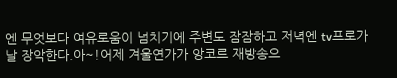엔 무엇보다 여유로움이 넘치기에 주변도 잠잠하고 저녁엔 tv프로가 날 장악한다.아~!어제 겨울연가가 앙코르 재방송으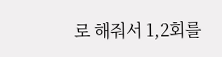로 해줘서 1,2회를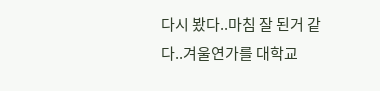다시 봤다..마침 잘 된거 같다..겨울연가를 대학교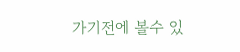가기전에 볼수 있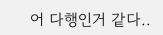어 다행인거 같다..